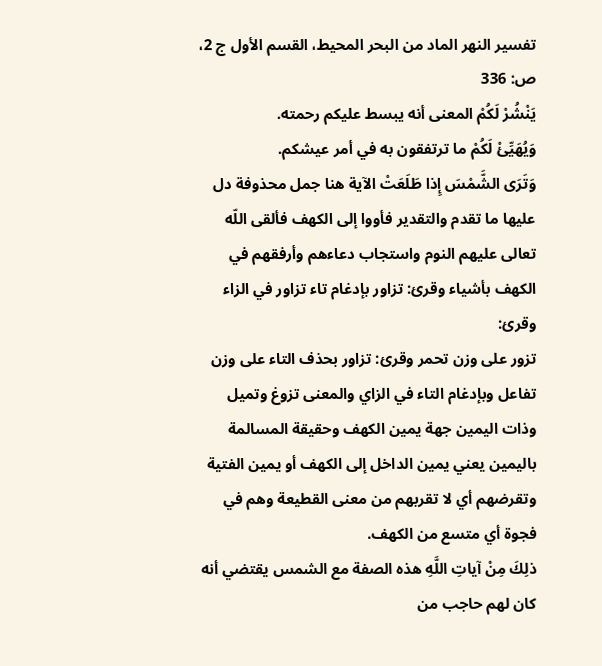تفسير النهر الماد من البحر المحيط، القسم الأول ج 2، ص: 336
يَنْشُرْ لَكُمْ المعنى أنه يبسط عليكم رحمته.
وَيُهَيِّئْ لَكُمْ ما ترتفقون به في أمر عيشكم.
وَتَرَى الشَّمْسَ إِذا طَلَعَتْ الآية هنا جمل محذوفة دل عليها ما تقدم والتقدير فأووا إلى الكهف فألقى اللّه تعالى عليهم النوم واستجاب دعاءهم وأرفقهم في الكهف بأشياء وقرئ: تزاور بإدغام تاء تزاور في الزاء وقرئ:
تزور على وزن تحمر وقرئ: تزاور بحذف التاء على وزن تفاعل وبإدغام التاء في الزاي والمعنى تزوغ وتميل وذات اليمين جهة يمين الكهف وحقيقة المسالمة باليمين يعني يمين الداخل إلى الكهف أو يمين الفتية وتقرضهم أي لا تقربهم من معنى القطيعة وهم في فجوة أي متسع من الكهف.
ذلِكَ مِنْ آياتِ اللَّهِ هذه الصفة مع الشمس يقتضي أنه كان لهم حاجب من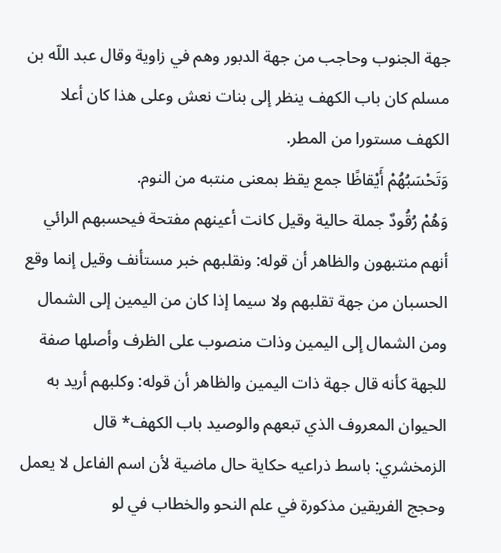جهة الجنوب وحاجب من جهة الدبور وهم في زاوية وقال عبد اللّه بن مسلم كان باب الكهف ينظر إلى بنات نعش وعلى هذا كان أعلا الكهف مستورا من المطر.
وَتَحْسَبُهُمْ أَيْقاظًا جمع يقظ بمعنى منتبه من النوم.
وَهُمْ رُقُودٌ جملة حالية وقيل كانت أعينهم مفتحة فيحسبهم الرائي أنهم منتبهون والظاهر أن قوله: ونقلبهم خبر مستأنف وقيل إنما وقع الحسبان من جهة تقلبهم ولا سيما إذا كان من اليمين إلى الشمال ومن الشمال إلى اليمين وذات منصوب على الظرف وأصلها صفة للجهة كأنه قال جهة ذات اليمين والظاهر أن قوله: وكلبهم أريد به الحيوان المعروف الذي تبعهم والوصيد باب الكهف* قال الزمخشري: باسط ذراعيه حكاية حال ماضية لأن اسم الفاعل لا يعمل وحجج الفريقين مذكورة في علم النحو والخطاب في لو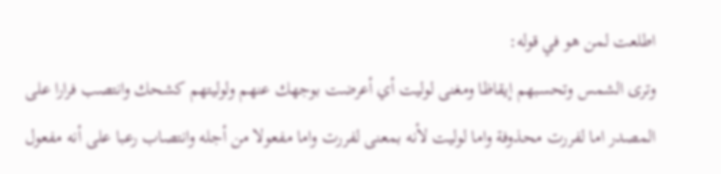اطلعت لمن هو في قوله:
وترى الشمس وتحسبهم إيقاظا ومغنى لوليت أي أعرضت بوجهك عنهم ولوليتهم كشحك وانتصب فرارا على المصدر اما لفررت محذوفة واما لوليت لأنه بمعنى لفررت واما مفعولا من أجله وانتصاب رعبا على أنه مفعول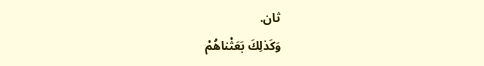ثان.
وَكَذلِكَ بَعَثْناهُمْ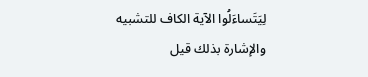لِيَتَساءَلُوا الآية الكاف للتشبيه والإشارة بذلك قيل